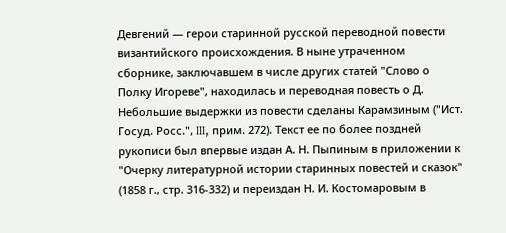Девгений — герои старинной русской переводной повести византийского происхождения. В ныне утраченном сборнике, заключавшем в числе других статей "Слово о Полку Игореве", находилась и переводная повесть о Д. Небольшие выдержки из повести сделаны Карамзиным ("Ист. Госуд. Росс.", III, прим. 272). Текст ее по более поздней рукописи был впервые издан А. Н. Пыпиным в приложении к "Очерку литературной истории старинных повестей и сказок" (1858 г., стр. 316-332) и переиздан Н. И. Костомаровым в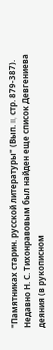"Памятниках старин. русской литературы" (Вып. II, стр. 879-387). Недавно Н. С. Тихонравовым был найден еще список Девгениева деяния (в рукописном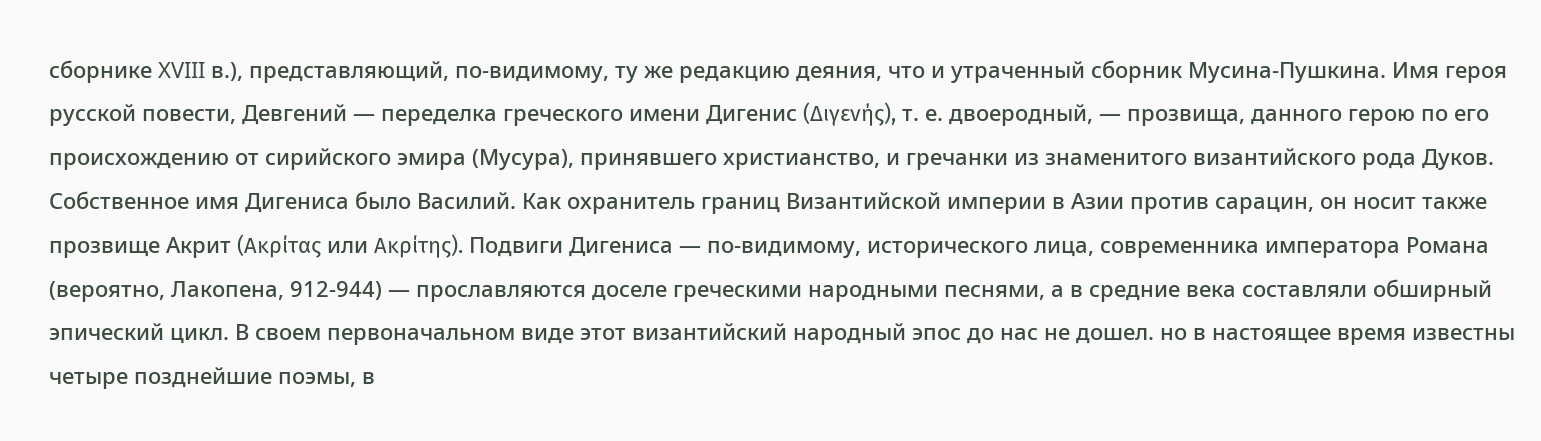сборнике XVIII в.), представляющий, по-видимому, ту же редакцию деяния, что и утраченный сборник Мусина-Пушкина. Имя героя русской повести, Девгений — переделка греческого имени Дигенис (Διγενής), т. е. двоеродный, — прозвища, данного герою по его происхождению от сирийского эмира (Мусура), принявшего христианство, и гречанки из знаменитого византийского рода Дуков. Собственное имя Дигениса было Василий. Как охранитель границ Византийской империи в Азии против сарацин, он носит также прозвище Акрит (Ακρίτας или Ακρίτης). Подвиги Дигениса — по-видимому, исторического лица, современника императора Романа (вероятно, Лакопена, 912-944) — прославляются доселе греческими народными песнями, а в средние века составляли обширный эпический цикл. В своем первоначальном виде этот византийский народный эпос до нас не дошел. но в настоящее время известны четыре позднейшие поэмы, в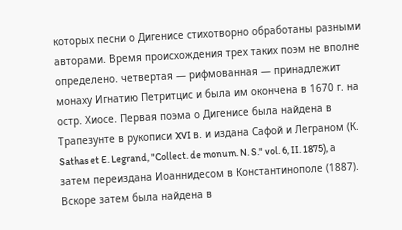которых песни о Дигенисе стихотворно обработаны разными авторами. Время происхождения трех таких поэм не вполне определено. четвертая — рифмованная — принадлежит монаху Игнатию Петритцис и была им окончена в 1670 г. на остр. Хиосе. Первая поэма о Дигенисе была найдена в Трапезунте в рукописи XVI в. и издана Сафой и Леграном (К. Sathas et E. Legrand, "Collect. de monum. N. S." vol. 6, II. 1875), а затем переиздана Иоаннидесом в Константинополе (1887). Вскоре затем была найдена в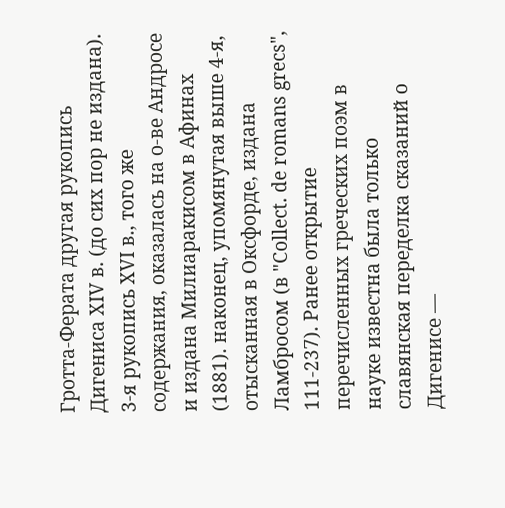Гротта-Ферата другая рукопись Дигениса XIV в. (до сих пор не издана). 3-я рукопись XVI в., того же содержания, оказалась на о-ве Андросе и издана Милиаракисом в Афинах (1881). наконец, упомянутая выше 4-я, отысканная в Оксфорде, издана Ламбросом (в "Collect. de romans grecs", 111-237). Ранее открытие перечисленных греческих поэм в науке известна была только славянская переделка сказаний о Дигенисе —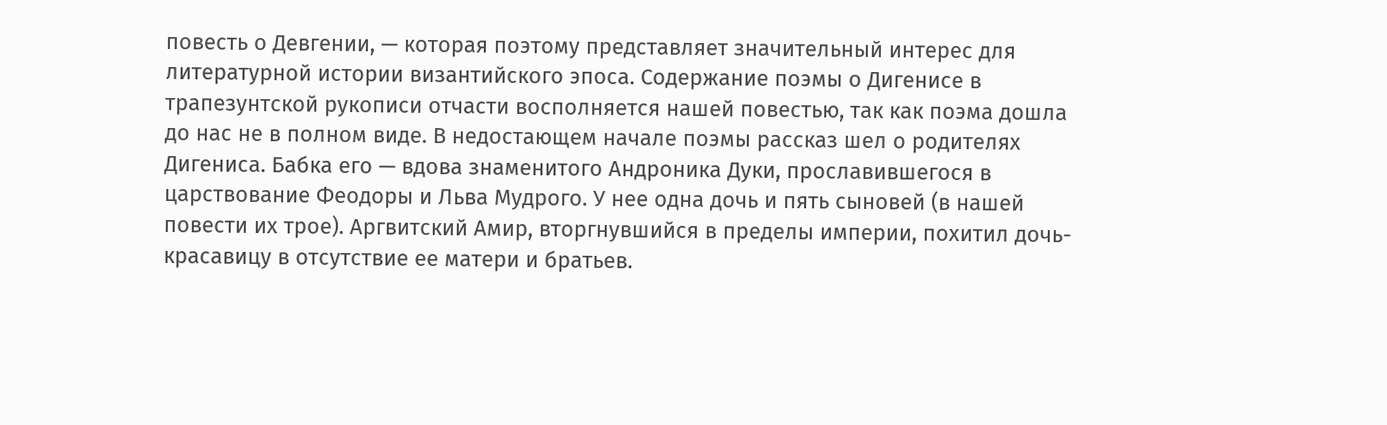повесть о Девгении, — которая поэтому представляет значительный интерес для литературной истории византийского эпоса. Содержание поэмы о Дигенисе в трапезунтской рукописи отчасти восполняется нашей повестью, так как поэма дошла до нас не в полном виде. В недостающем начале поэмы рассказ шел о родителях Дигениса. Бабка его — вдова знаменитого Андроника Дуки, прославившегося в царствование Феодоры и Льва Мудрого. У нее одна дочь и пять сыновей (в нашей повести их трое). Аргвитский Амир, вторгнувшийся в пределы империи, похитил дочь-красавицу в отсутствие ее матери и братьев.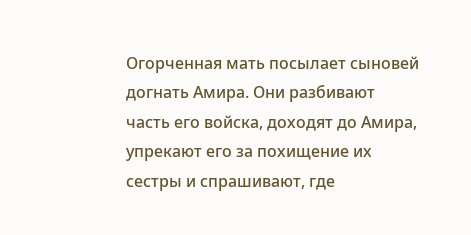Огорченная мать посылает сыновей догнать Амира. Они разбивают часть его войска, доходят до Амира, упрекают его за похищение их сестры и спрашивают, где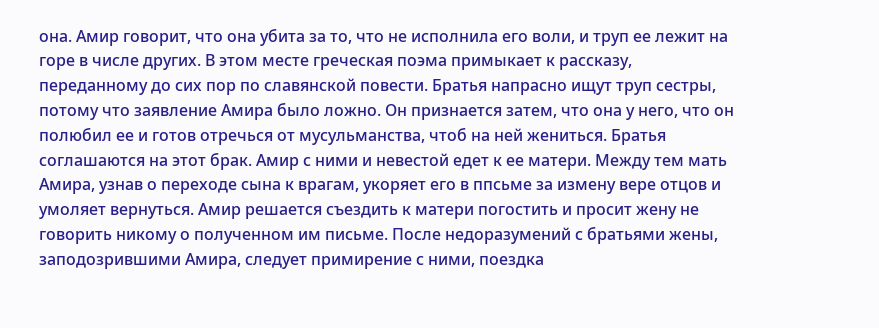она. Амир говорит, что она убита за то, что не исполнила его воли, и труп ее лежит на горе в числе других. В этом месте греческая поэма примыкает к рассказу, переданному до сих пор по славянской повести. Братья напрасно ищут труп сестры, потому что заявление Амира было ложно. Он признается затем, что она у него, что он полюбил ее и готов отречься от мусульманства, чтоб на ней жениться. Братья соглашаются на этот брак. Амир с ними и невестой едет к ее матери. Между тем мать Амира, узнав о переходе сына к врагам, укоряет его в ппсьме за измену вере отцов и умоляет вернуться. Амир решается съездить к матери погостить и просит жену не говорить никому о полученном им письме. После недоразумений с братьями жены, заподозрившими Амира, следует примирение с ними, поездка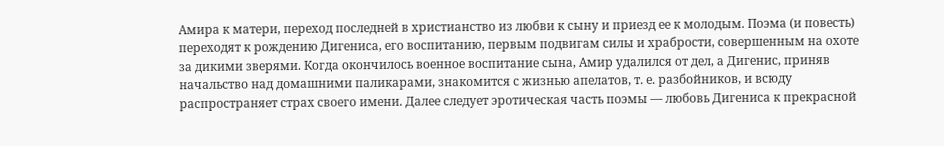Амира к матери, переход последней в христианство из любви к сыну и приезд ее к молодым. Поэма (и повесть) переходят к рождению Дигениса, его воспитанию, первым подвигам силы и храбрости, совершенным на охоте за дикими зверями. Когда окончилось военное воспитание сына, Амир удалился от дел, а Дигенис, приняв начальство над домашними паликарами, знакомится с жизнью апелатов, т. е. разбойников, и всюду распространяет страх своего имени. Далее следует эротическая часть поэмы — любовь Дигениса к прекрасной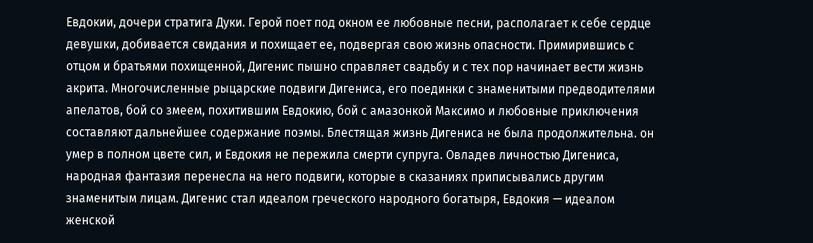Евдокии, дочери стратига Дуки. Герой поет под окном ее любовные песни, располагает к себе сердце девушки, добивается свидания и похищает ее, подвергая свою жизнь опасности. Примирившись с отцом и братьями похищенной, Дигенис пышно справляет свадьбу и с тех пор начинает вести жизнь акрита. Многочисленные рыцарские подвиги Дигениса, его поединки с знаменитыми предводителями апелатов, бой со змеем, похитившим Евдокию, бой с амазонкой Максимо и любовные приключения составляют дальнейшее содержание поэмы. Блестящая жизнь Дигениса не была продолжительна. он умер в полном цвете сил, и Евдокия не пережила смерти супруга. Овладев личностью Дигениса, народная фантазия перенесла на него подвиги, которые в сказаниях приписывались другим знаменитым лицам. Дигенис стал идеалом греческого народного богатыря, Евдокия — идеалом женской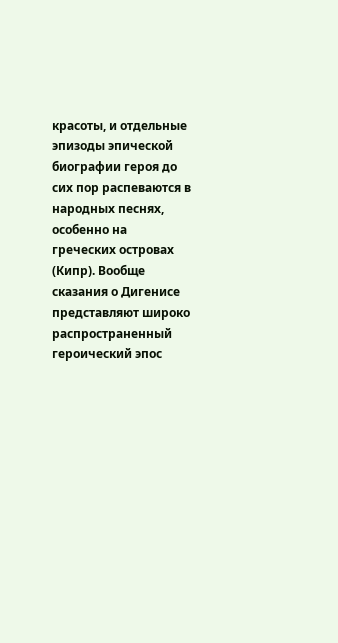красоты, и отдельные эпизоды эпической биографии героя до сих пор распеваются в народных песнях, особенно на греческих островах (Кипр). Вообще сказания о Дигенисе представляют широко распространенный героический эпос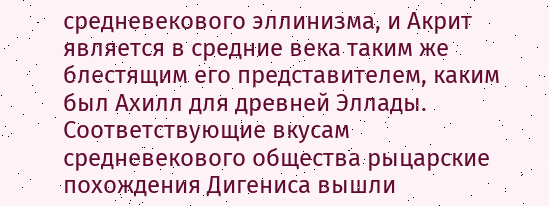средневекового эллинизма, и Акрит является в средние века таким же блестящим его представителем, каким был Ахилл для древней Эллады. Соответствующие вкусам средневекового общества рыцарские похождения Дигениса вышли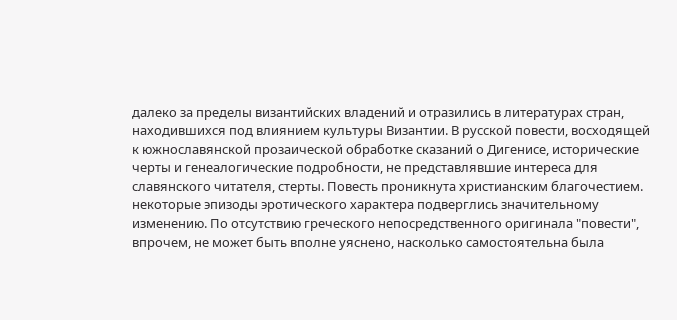далеко за пределы византийских владений и отразились в литературах стран, находившихся под влиянием культуры Византии. В русской повести, восходящей к южнославянской прозаической обработке сказаний о Дигенисе, исторические черты и генеалогические подробности, не представлявшие интереса для славянского читателя, стерты. Повесть проникнута христианским благочестием. некоторые эпизоды эротического характера подверглись значительному изменению. По отсутствию греческого непосредственного оригинала "повести", впрочем, не может быть вполне уяснено, насколько самостоятельна была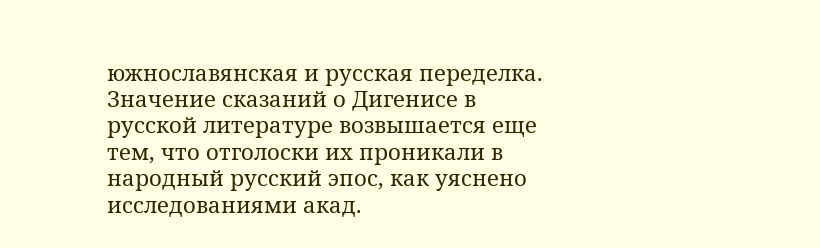южнославянская и русская переделка. Значение сказаний о Дигенисе в русской литературе возвышается еще тем, что отголоски их проникали в народный русский эпос, как уяснено исследованиями акад.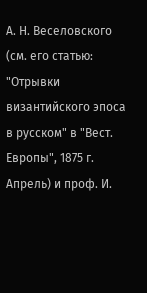А. Н. Веселовского (см. его статью: "Отрывки византийского эпоса в русском" в "Вест. Европы", 1875 г. Апрель) и проф. И.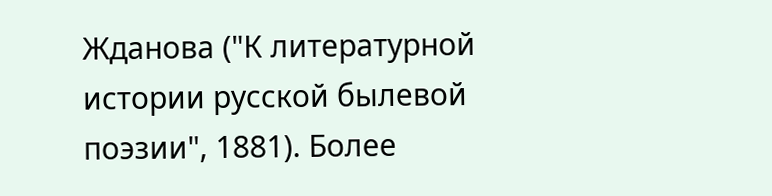Жданова ("К литературной истории русской былевой поэзии", 1881). Более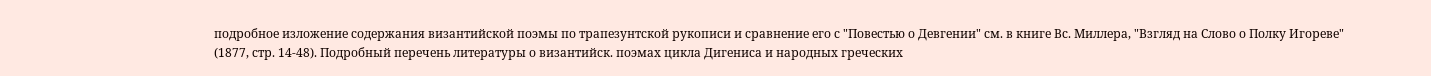подробное изложение содержания византийской поэмы по трапезунтской рукописи и сравнение его с "Повестью о Девгении" см. в книге Вс. Миллера, "Взгляд на Слово о Полку Игореве" (1877, стр. 14-48). Подробный перечень литературы о византийск. поэмах цикла Дигениса и народных греческих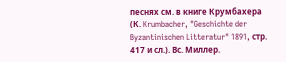песнях см. в книге Крумбахера (К. Krumbacher, "Geschichte der Byzantinischen Litteratur" 1891, стр. 417 и сл.). Вс. Миллер.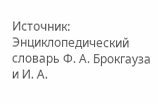Источник: Энциклопедический словарь Ф. А. Брокгауза и И. А.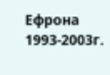Ефрона 1993-2003г.